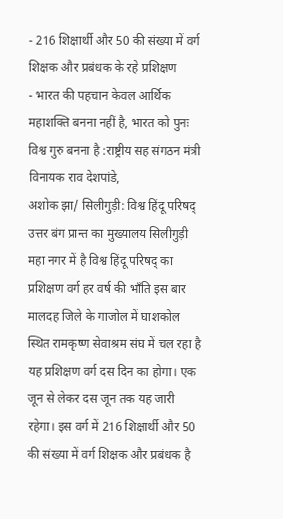- 216 शिक्षार्थी और 50 की संख्या में वर्ग शिक्षक और प्रबंधक के रहे प्रशिक्षण
- भारत की पहचान केवल आर्थिक महाशक्ति बनना नहीं है, भारत को पुनः विश्व गुरु बनना है :राष्ट्रीय सह संगठन मंत्री विनायक राव देशपांडे,
अशोक झा/ सिलीगुड़ी: विश्व हिंदू परिषद् उत्तर बंग प्रान्त का मुख्यालय सिलीगुड़ी महा नगर में है विश्व हिंदू परिषद् का प्रशिक्षण वर्ग हर वर्ष की भाँति इस बार मालदह जिले के गाजोल में घाशकोल स्थित रामकृष्ण सेवाश्रम संघ में चल रहा है यह प्रशिक्षण वर्ग दस दिन का होगा। एक जून से लेकर दस जून तक यह जारी रहेगा। इस वर्ग में 216 शिक्षार्थी और 50 की संख्या में वर्ग शिक्षक और प्रबंधक है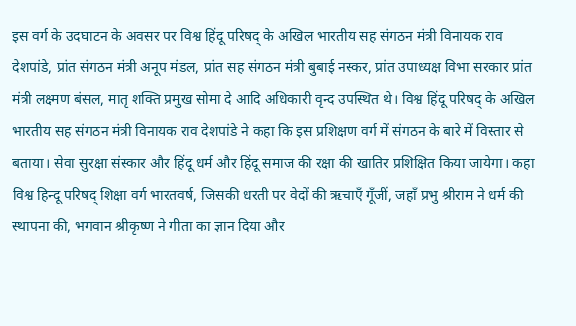इस वर्ग के उदघाटन के अवसर पर विश्व हिंदू परिषद् के अखिल भारतीय सह संगठन मंत्री विनायक राव देशपांडे, प्रांत संगठन मंत्री अनूप मंडल, प्रांत सह संगठन मंत्री बुबाई नस्कर, प्रांत उपाध्यक्ष विभा सरकार प्रांत मंत्री लक्ष्मण बंसल, मातृ शक्ति प्रमुख सोमा दे आदि अधिकारी वृन्द उपस्थित थे। विश्व हिंदू परिषद् के अखिल भारतीय सह संगठन मंत्री विनायक राव देशपांडे ने कहा कि इस प्रशिक्षण वर्ग में संगठन के बारे में विस्तार से बताया। सेवा सुरक्षा संस्कार और हिंदू धर्म और हिंदू समाज की रक्षा की खातिर प्रशिक्षित किया जायेगा। कहा विश्व हिन्दू परिषद् शिक्षा वर्ग भारतवर्ष, जिसकी धरती पर वेदों की ऋचाएँ गूँजीं, जहाँ प्रभु श्रीराम ने धर्म की स्थापना की, भगवान श्रीकृष्ण ने गीता का ज्ञान दिया और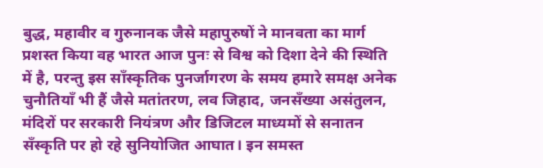बुद्ध, महावीर व गुरुनानक जैसे महापुरुषों ने मानवता का मार्ग प्रशस्त किया वह भारत आज पुनः से विश्व को दिशा देने की स्थिति में है, परन्तु इस साँस्कृतिक पुनर्जागरण के समय हमारे समक्ष अनेक चुनौतियाँ भी हैं जैसे मतांतरण, लव जिहाद, जनसँख्या असंतुलन, मंदिरों पर सरकारी नियंत्रण और डिजिटल माध्यमों से सनातन सँस्कृति पर हो रहे सुनियोजित आघात। इन समस्त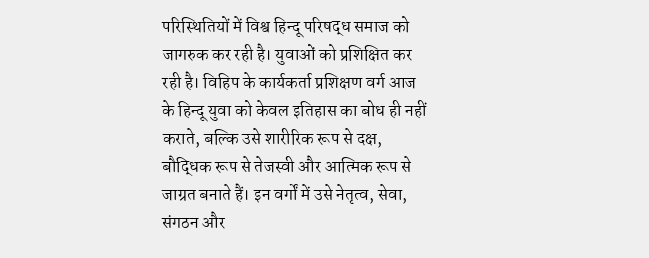परिस्थितियों में विश्व हिन्दू परिषद्ध समाज को जागरुक कर रही है। युवाओं को प्रशिक्षित कर रही है। विहिप के कार्यकर्ता प्रशिक्षण वर्ग आज के हिन्दू युवा को केवल इतिहास का बोध ही नहीं कराते, बल्कि उसे शारीरिक रूप से दक्ष, बौद्धिक रूप से तेजस्वी और आत्मिक रूप से जाग्रत बनाते हैं। इन वर्गों में उसे नेतृत्व, सेवा, संगठन और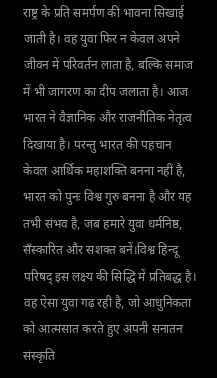राष्ट्र के प्रति समर्पण की भावना सिखाई जाती है। वह युवा फिर न केवल अपने जीवन में परिवर्तन लाता है, बल्कि समाज में भी जागरण का दीप जलाता है। आज भारत ने वैज्ञानिक और राजनीतिक नेतृत्व दिखाया है। परन्तु भारत की पहचान केवल आर्थिक महाशक्ति बनना नहीं है, भारत को पुनः विश्व गुरु बनना है और यह तभी संभव है, जब हमारे युवा धर्मनिष्ठ, सँस्कारित और सशक्त बनें।विश्व हिन्दू परिषद् इस लक्ष्य की सिद्धि में प्रतिबद्ध है। वह ऐसा युवा गढ़ रही है, जो आधुनिकता को आत्मसात करते हुए अपनी सनातन संस्कृति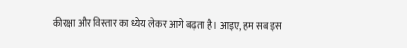कीरक्षा और विस्तार का ध्येय लेकर आगे बढ़ता है। आइए, हम सब इस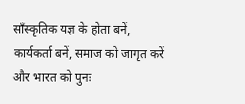साँस्कृतिक यज्ञ के होता बनें, कार्यकर्ता बनें, समाज को जागृत करें और भारत को पुनः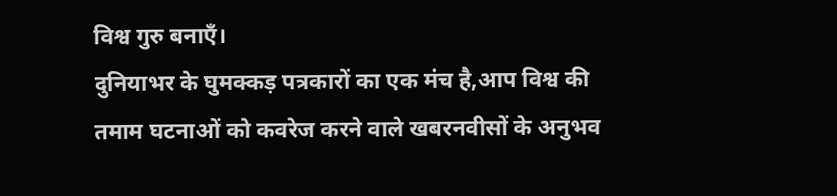विश्व गुरु बनाएँ।
दुनियाभर के घुमक्कड़ पत्रकारों का एक मंच है,आप विश्व की तमाम घटनाओं को कवरेज करने वाले खबरनवीसों के अनुभव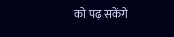को पढ़ सकेंगे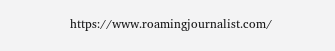https://www.roamingjournalist.com/